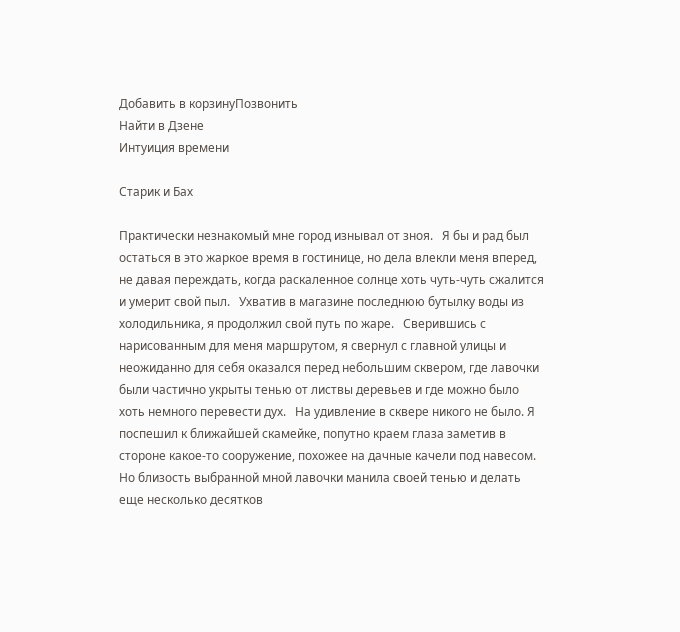Добавить в корзинуПозвонить
Найти в Дзене
Интуиция времени

Старик и Бах

Практически незнакомый мне город изнывал от зноя.   Я бы и рад был остаться в это жаркое время в гостинице, но дела влекли меня вперед, не давая переждать, когда раскаленное солнце хоть чуть-чуть сжалится и умерит свой пыл.   Ухватив в магазине последнюю бутылку воды из холодильника, я продолжил свой путь по жаре.   Сверившись с нарисованным для меня маршрутом, я свернул с главной улицы и неожиданно для себя оказался перед небольшим сквером, где лавочки были частично укрыты тенью от листвы деревьев и где можно было хоть немного перевести дух.   На удивление в сквере никого не было. Я поспешил к ближайшей скамейке, попутно краем глаза заметив в стороне какое-то сооружение, похожее на дачные качели под навесом. Но близость выбранной мной лавочки манила своей тенью и делать еще несколько десятков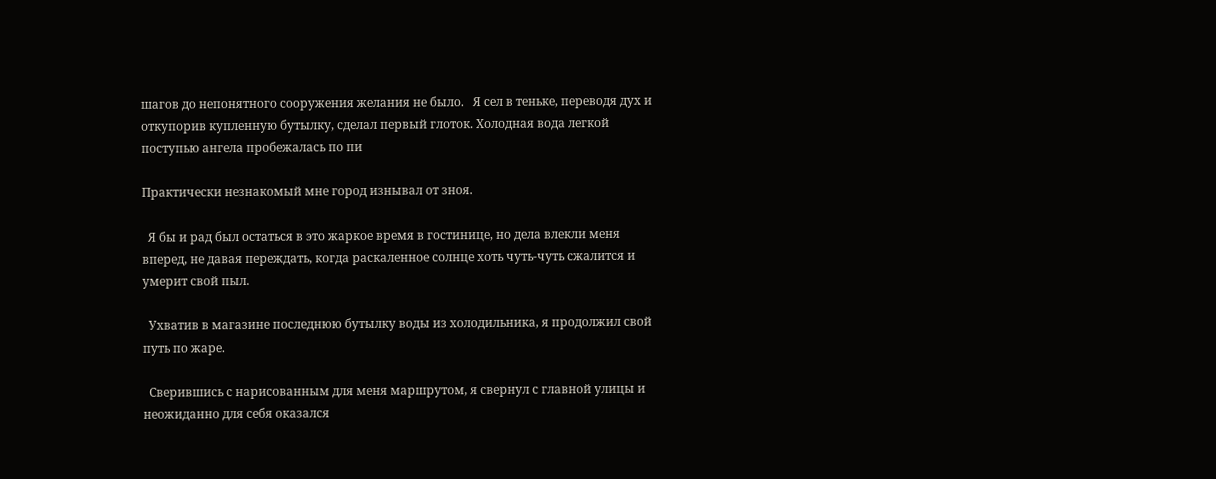шагов до непонятного сооружения желания не было.   Я сел в теньке, переводя дух и откупорив купленную бутылку, сделал первый глоток. Холодная вода легкой поступью ангела пробежалась по пи

Практически незнакомый мне город изнывал от зноя.

  Я бы и рад был остаться в это жаркое время в гостинице, но дела влекли меня вперед, не давая переждать, когда раскаленное солнце хоть чуть-чуть сжалится и умерит свой пыл.

  Ухватив в магазине последнюю бутылку воды из холодильника, я продолжил свой путь по жаре.

  Сверившись с нарисованным для меня маршрутом, я свернул с главной улицы и неожиданно для себя оказался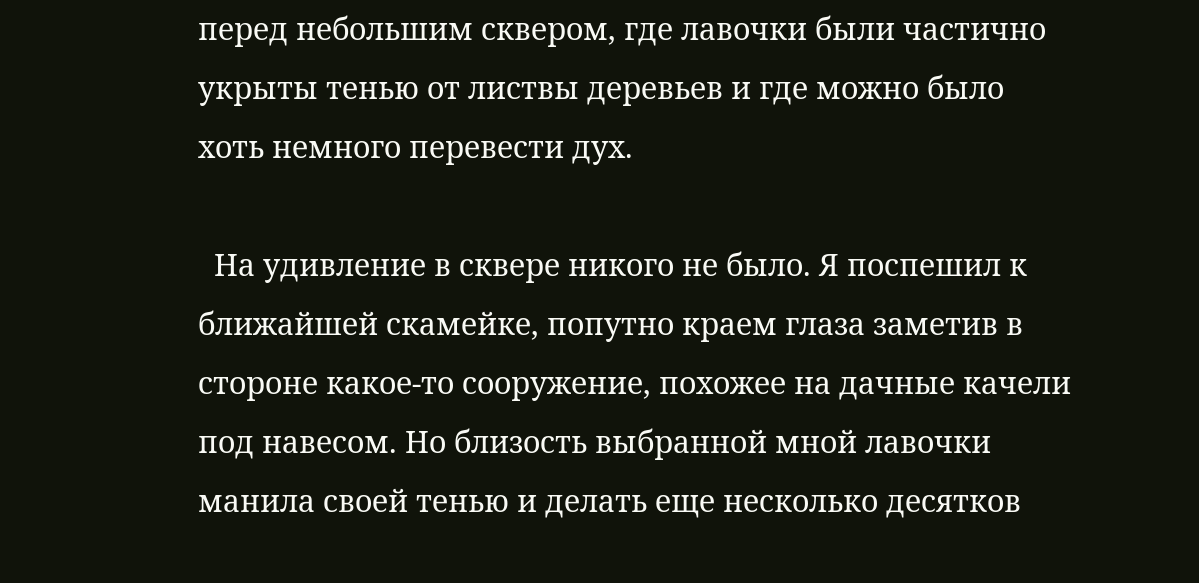перед небольшим сквером, где лавочки были частично укрыты тенью от листвы деревьев и где можно было хоть немного перевести дух.

  На удивление в сквере никого не было. Я поспешил к ближайшей скамейке, попутно краем глаза заметив в стороне какое-то сооружение, похожее на дачные качели под навесом. Но близость выбранной мной лавочки манила своей тенью и делать еще несколько десятков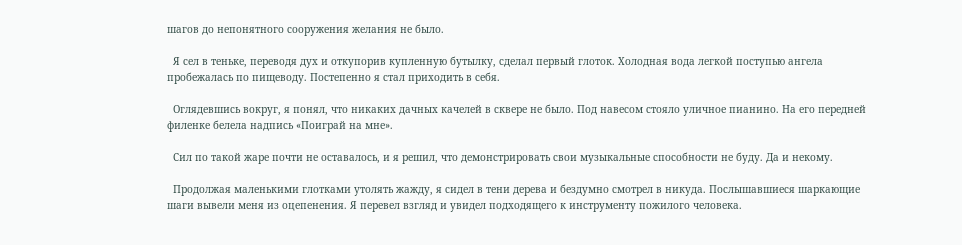шагов до непонятного сооружения желания не было.

  Я сел в теньке, переводя дух и откупорив купленную бутылку, сделал первый глоток. Холодная вода легкой поступью ангела пробежалась по пищеводу. Постепенно я стал приходить в себя.

  Оглядевшись вокруг, я понял, что никаких дачных качелей в сквере не было. Под навесом стояло уличное пианино. На его передней филенке белела надпись «Поиграй на мне».

  Сил по такой жаре почти не оставалось, и я решил, что демонстрировать свои музыкальные способности не буду. Да и некому.

  Продолжая маленькими глотками утолять жажду, я сидел в тени дерева и бездумно смотрел в никуда. Послышавшиеся шаркающие шаги вывели меня из оцепенения. Я перевел взгляд и увидел подходящего к инструменту пожилого человека.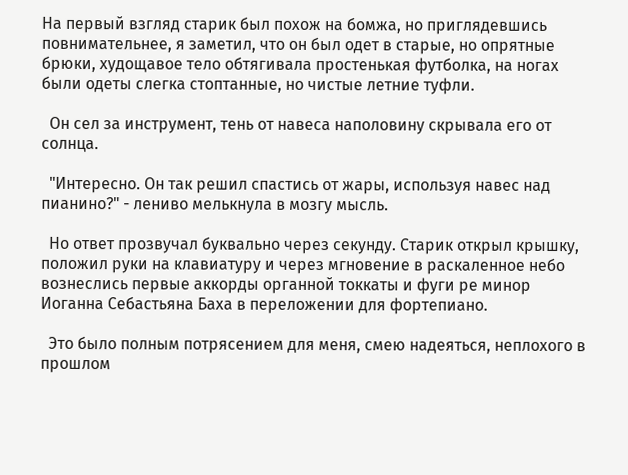На первый взгляд старик был похож на бомжа, но приглядевшись повнимательнее, я заметил, что он был одет в старые, но опрятные брюки, худощавое тело обтягивала простенькая футболка, на ногах были одеты слегка стоптанные, но чистые летние туфли.

  Он сел за инструмент, тень от навеса наполовину скрывала его от солнца.

  "Интересно. Он так решил спастись от жары, используя навес над пианино?" - лениво мелькнула в мозгу мысль.

  Но ответ прозвучал буквально через секунду. Старик открыл крышку, положил руки на клавиатуру и через мгновение в раскаленное небо вознеслись первые аккорды органной токкаты и фуги ре минор Иоганна Себастьяна Баха в переложении для фортепиано.

  Это было полным потрясением для меня, смею надеяться, неплохого в прошлом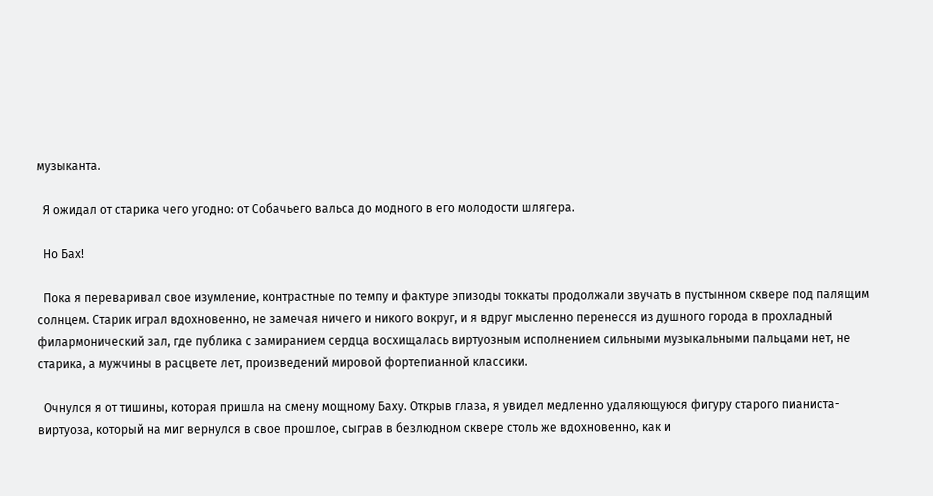музыканта.

  Я ожидал от старика чего угодно: от Собачьего вальса до модного в его молодости шлягера.

  Но Бах!

  Пока я переваривал свое изумление, контрастные по темпу и фактуре эпизоды токкаты продолжали звучать в пустынном сквере под палящим солнцем. Старик играл вдохновенно, не замечая ничего и никого вокруг, и я вдруг мысленно перенесся из душного города в прохладный филармонический зал, где публика с замиранием сердца восхищалась виртуозным исполнением сильными музыкальными пальцами нет, не старика, а мужчины в расцвете лет, произведений мировой фортепианной классики.

  Очнулся я от тишины, которая пришла на смену мощному Баху. Открыв глаза, я увидел медленно удаляющуюся фигуру старого пианиста-виртуоза, который на миг вернулся в свое прошлое, сыграв в безлюдном сквере столь же вдохновенно, как и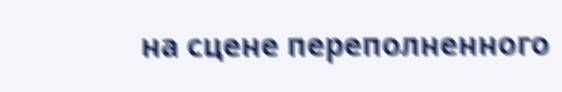на сцене переполненного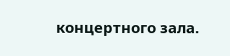концертного зала.